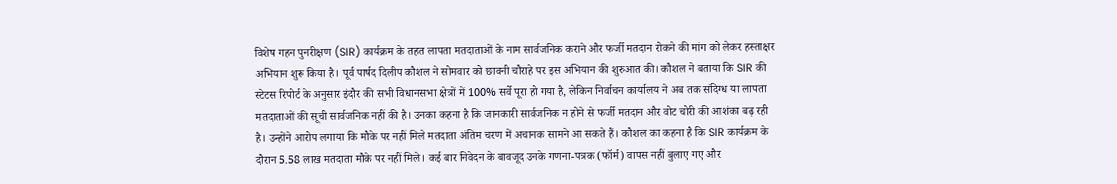विशेष गहन पुनरीक्षण (SIR) कार्यक्रम के तहत लापता मतदाताओं के नाम सार्वजनिक कराने और फर्जी मतदान रोकने की मांग को लेकर हस्ताक्षर अभियान शुरू किया है। पूर्व पार्षद दिलीप कौशल ने सोमवार को छावनी चौराहे पर इस अभियान की शुरुआत की। कौशल ने बताया कि SIR की स्टेटस रिपोर्ट के अनुसार इंदौर की सभी विधानसभा क्षेत्रों में 100% सर्वे पूरा हो गया है, लेकिन निर्वाचन कार्यालय ने अब तक संदिग्ध या लापता मतदाताओं की सूची सार्वजनिक नहीं की है। उनका कहना है कि जानकारी सार्वजनिक न होने से फर्जी मतदान और वोट चोरी की आशंका बढ़ रही है। उन्होंने आरोप लगाया कि मौके पर नहीं मिले मतदाता अंतिम चरण में अचानक सामने आ सकते हैं। कौशल का कहना है कि SIR कार्यक्रम के दौरान 5.58 लाख मतदाता मौके पर नहीं मिले। कई बार निवेदन के बावजूद उनके गणना-पत्रक (फॉर्म) वापस नहीं बुलाए गए और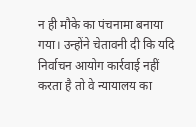न ही मौके का पंचनामा बनाया गया। उन्होंने चेतावनी दी कि यदि निर्वाचन आयोग कार्रवाई नहीं करता है तो वे न्यायालय का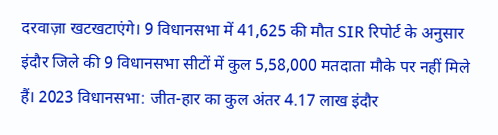दरवाज़ा खटखटाएंगे। 9 विधानसभा में 41,625 की मौत SIR रिपोर्ट के अनुसार इंदौर जिले की 9 विधानसभा सीटों में कुल 5,58,000 मतदाता मौके पर नहीं मिले हैं। 2023 विधानसभा: जीत-हार का कुल अंतर 4.17 लाख इंदौर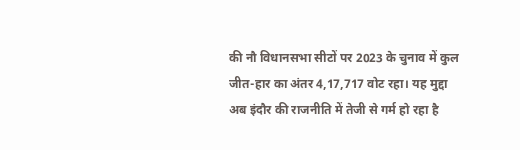की नौ विधानसभा सीटों पर 2023 के चुनाव में कुल जीत-हार का अंतर 4,17,717 वोट रहा। यह मुद्दा अब इंदौर की राजनीति में तेजी से गर्म हो रहा है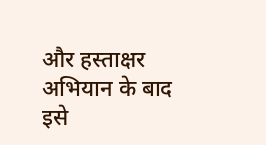और हस्ताक्षर अभियान के बाद इसे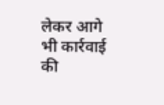लेकर आगे भी कार्रवाई की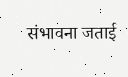संभावना जताई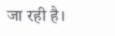जा रही है।